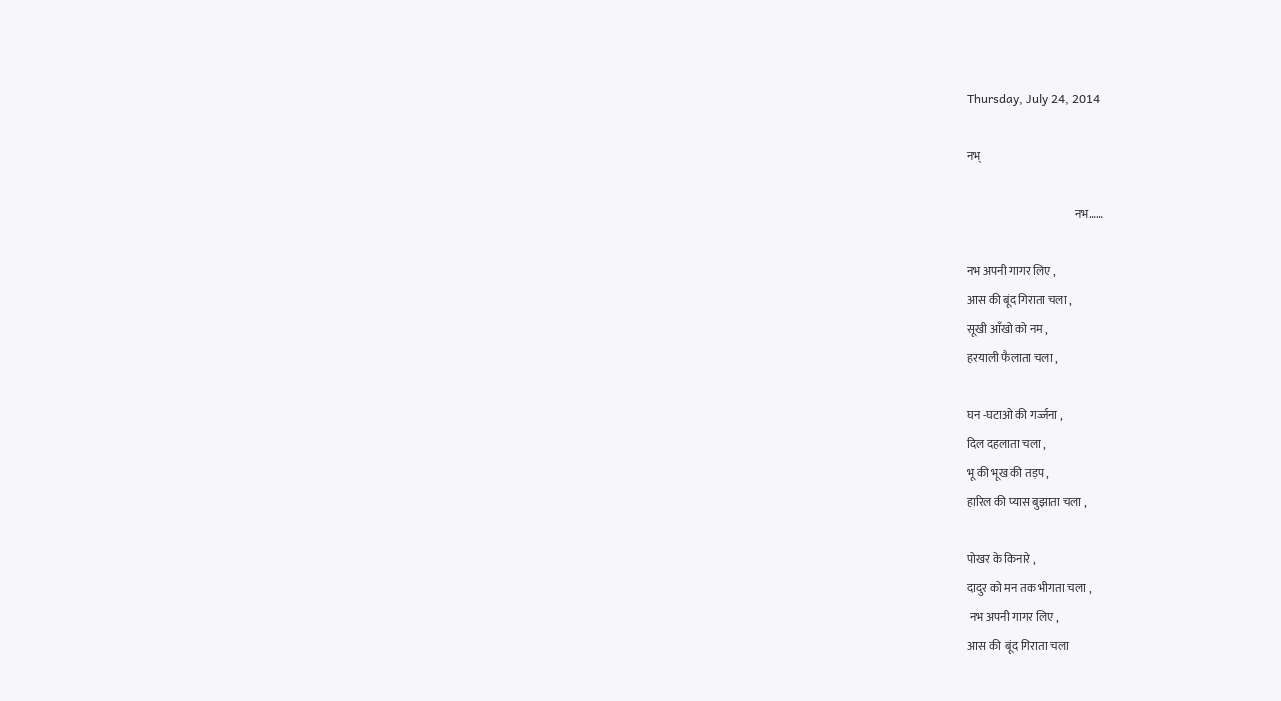Thursday, July 24, 2014

नभ्

                                               नभ……

नभ अपनी गागर लिए ,
आस की बूंद गिराता चला ,
सूखी आँखो को नम ,
हरयाली फैलाता चला ,

घन -घटाओ की गर्ज्जना ,
दिल दहलाता चला ,
भू की भूख की तड़प ,
हारिल की प्यास बुझाता चला ,

पोखर के किनारे ,
दादुर को मन तक भीगता चला ,
 नभ अपनी गागर लिए ,
आस की  बूंद गिराता चला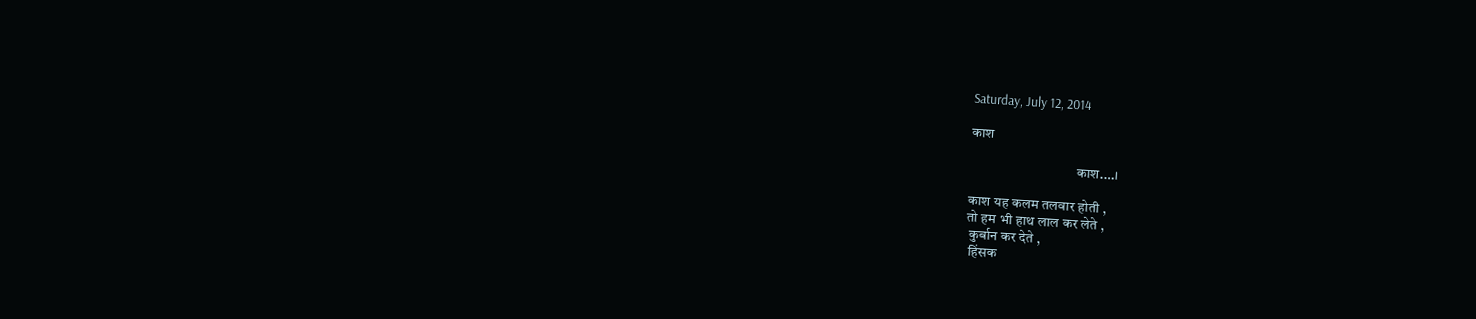Saturday, July 12, 2014

काश

                                     काश.…।

काश यह कलम तलवार होती ,
तो हम भी हाथ लाल कर लेते ,
 कुर्बान कर देते ,
 हिंसक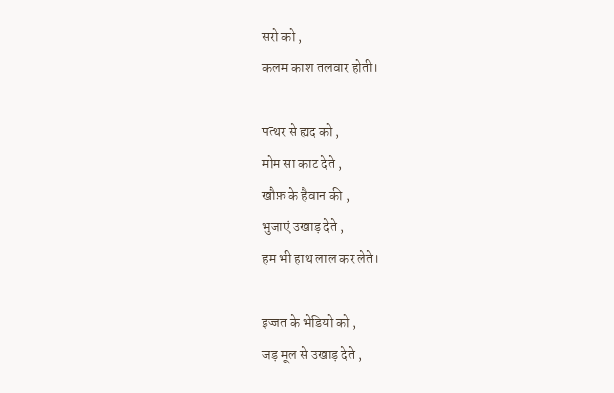सरो को ,
कलम काश तलवार होती।

पत्थर से ह्यद को ,
मोम सा काट देते ,
खौफ़ के हैवान की ,
भुजाएं उखाड़ देते ,
हम भी हाथ लाल कर लेते।

इज्जत के भेडियो को ,
जड़ मूल से उखाड़ देते ,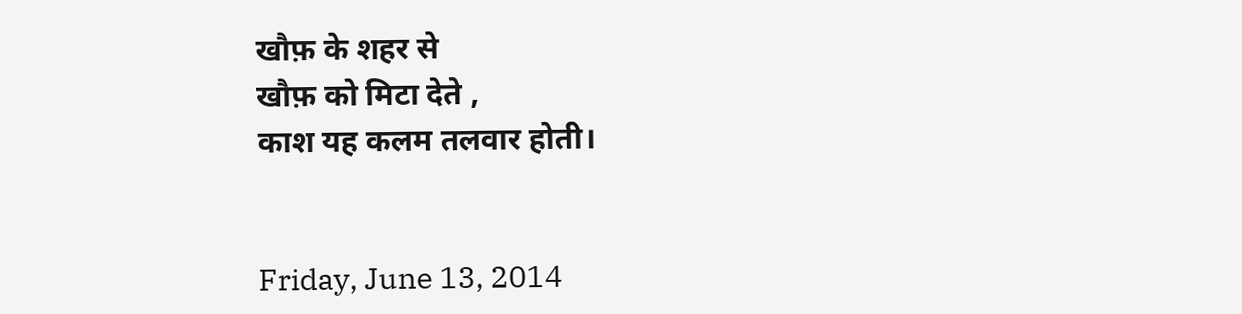खौफ़ के शहर से
खौफ़ को मिटा देते ,
काश यह कलम तलवार होती।


Friday, June 13, 2014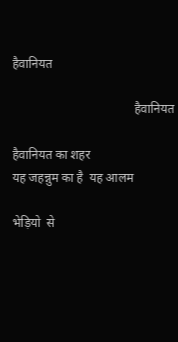हैवानियत

                                       हैवानियत

हैवानियत का शहर
यह जहन्नुम का है  यह आलम

भेड़ियो  से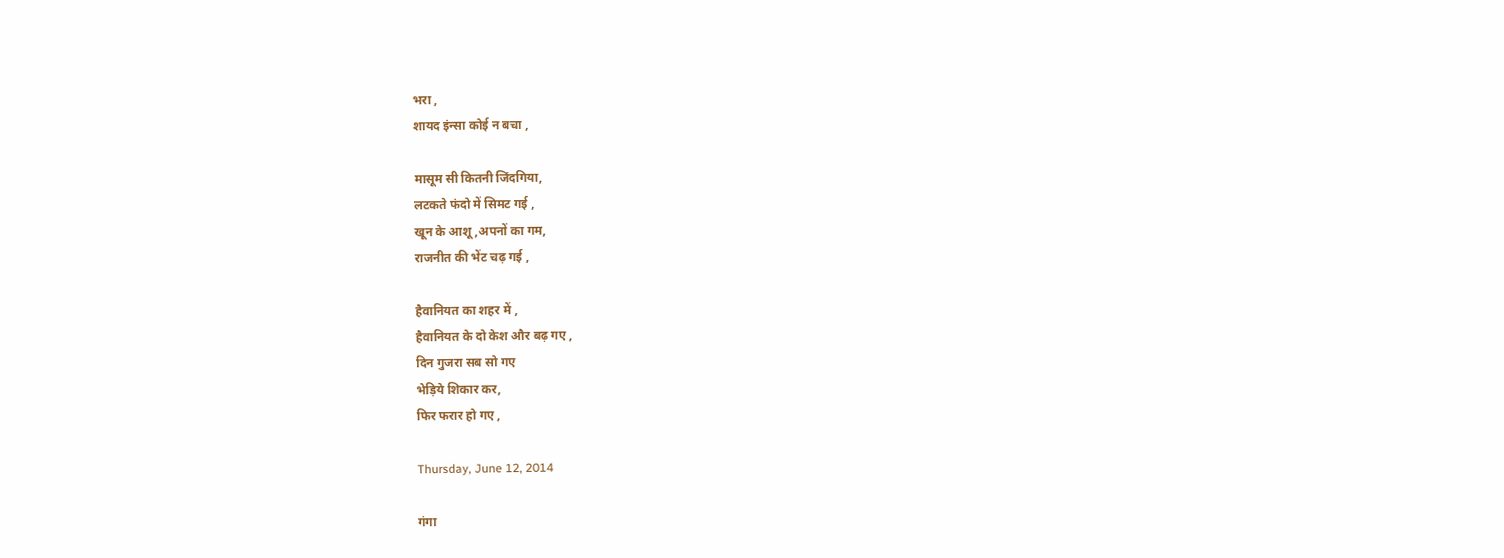भरा ,
शायद इंन्सा कोई न बचा ,

मासूम सी कितनी जिंदगिया,
लटकते फंदो में सिमट गई ,
खून के आशू ,अपनों का गम,
राजनीत की भेंट चढ़ गई ,

हैवानियत का शहर में ,
हैवानियत के दो केश और बढ़ गए ,
दिन गुजरा सब सो गए
भेड़िये शिकार कर,
फिर फरार हो गए ,

Thursday, June 12, 2014

गंगा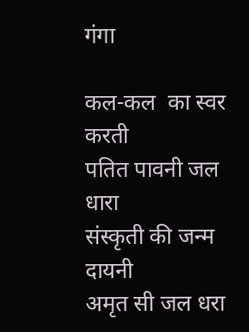गंगा

कल-कल  का स्वर करती
पतित पावनी जल धारा
संस्कृती की जन्म दायनी
अमृत सी जल धरा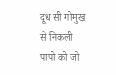दूध सी गोमुख से निकली
पापो को जो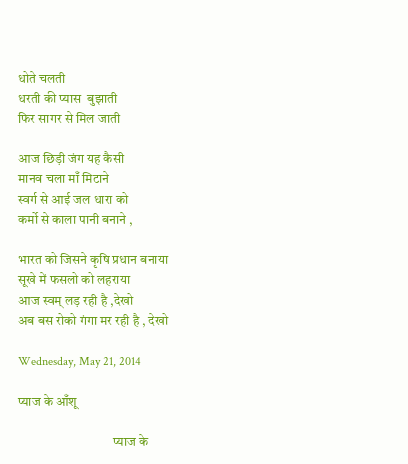धोते चलती
धरती की प्यास  बुझाती
फिर सागर से मिल जाती

आज छिड़ी जंग यह कैसी
मानव चला माँ मिटाने
स्वर्ग से आई जल धारा को
कर्मो से काला पानी बनाने ,

भारत को जिसने कृषि प्रधान बनाया
सूखे में फसलो को लहराया
आज स्वम् लड़ रही है ,देखो
अब बस रोको गंगा मर रही है , देखो

Wednesday, May 21, 2014

प्याज के आँशू

                                    प्याज के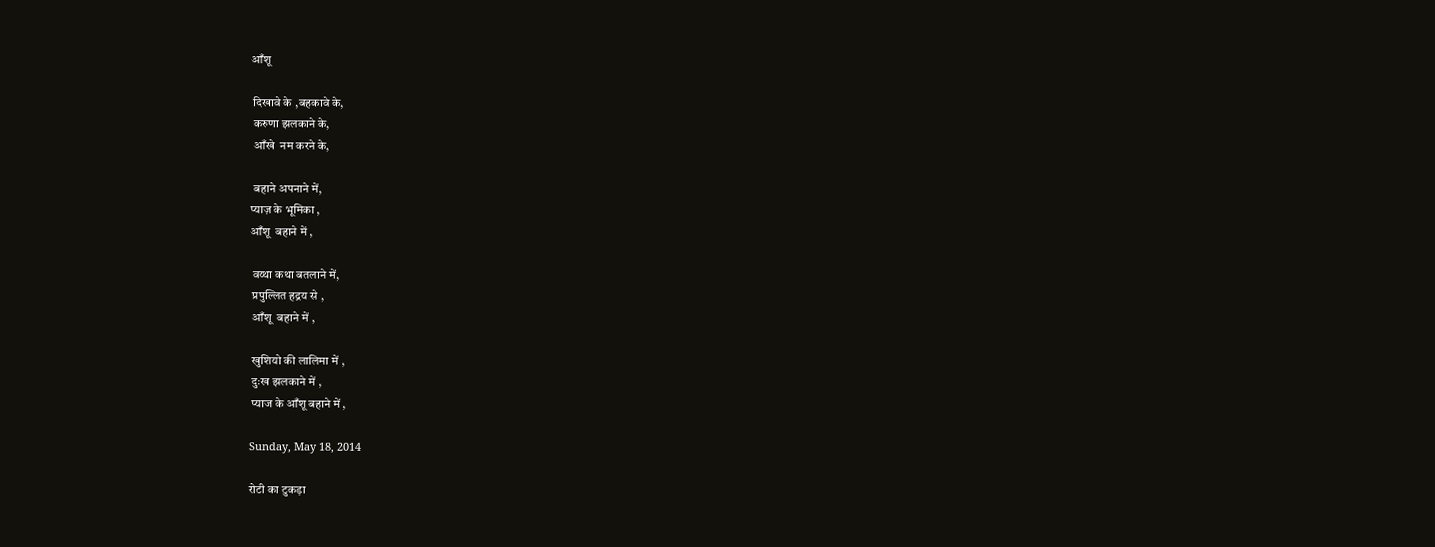आँशू

 दिखावे के ,बहकावे के,
 करुणा झलकाने के,
 आँखे  नम करने के,

 बहाने अपनाने में,
प्याज़ के भूमिका ,
आँशू  बहाने में ,

 वय्था कथा बतलाने में,
 प्रपुल्लित हद्रय से ,
 आँशू  बहाने में ,

 खुशियो की लालिमा में ,
 दुःख झलकाने में ,
 प्याज के आँशू बहाने में ,

Sunday, May 18, 2014

रोटी का टुकड़ा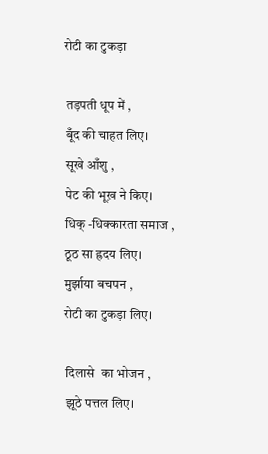रोटी का टुकड़ा

 तड़पती धूप में ,
 बूँद की चाहत लिए।
 सूखे आँशु ,
 पेट की भूख़ ने किए।
 धिक् -धिक्कारता समाज ,
 ठूठ सा ह्रदय लिए।
 मुर्झाया बचपन ,
 रोटी का टुकड़ा लिए।

  दिलासे  का भोजन ,
  झूठे पत्तल लिए।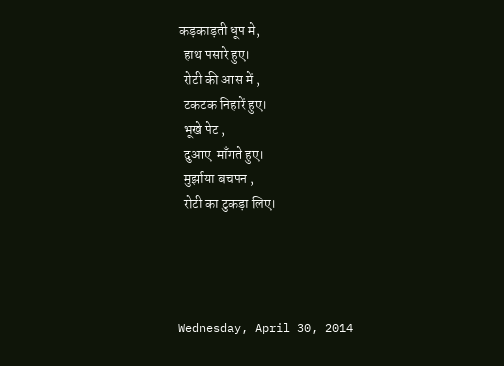कड़काड़ती धूप मे,
  हाथ पसारे हुए।
  रोटी की आस में ,
  टकटक निहारें हुए।
  भूखे पेट ,
  दुआए  माँगते हुए।
  मुर्झाया बचपन ,
  रोटी का टुकड़ा लिए।




Wednesday, April 30, 2014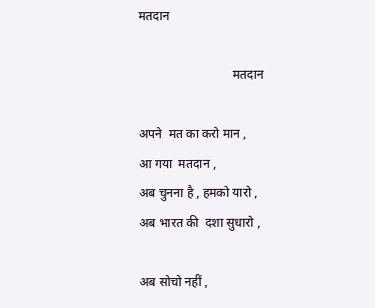मतदान

                              मतदान

अपने  मत का करो मान ,
आ गया  मतदान ,
अब चुनना है , हमको यारो ,
अब भारत की  दशा सुधारो ,

अब सोचो नहीं ,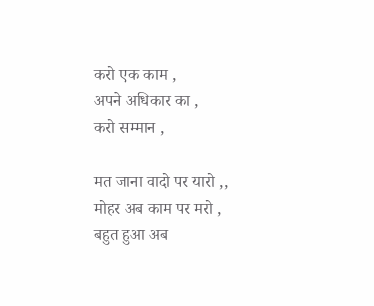करो एक काम ,
अपने अधिकार का ,
करो सम्मान ,

मत जाना वादो पर यारो ,,
मोहर अब काम पर मरो ,
बहुत हुआ अब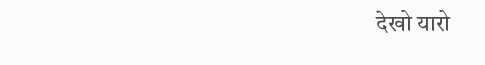देखो यारो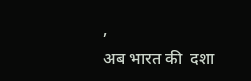,
अब भारत की  दशा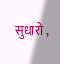सुधारो ,